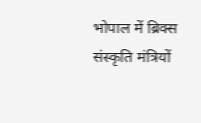भोपाल में ब्रिक्स संस्कृति मंत्रियों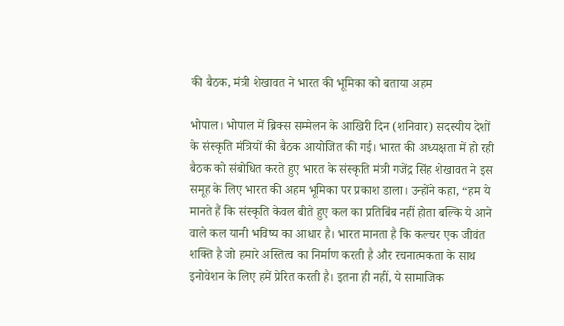की बैठक, मंत्री शेखावत ने भारत की भूमिका को बताया अहम

भोपाल। भोपाल में ब्रिक्स सम्मेलन के आखिरी दिन (शनिवार) सदस्यीय देशों के संस्कृति मंत्रियों की बैठक आयोजित की गई। भारत की अध्यक्षता में हो रही बैठक को संबोधित करते हुए भारत के संस्कृति मंत्री गजेंद्र सिंह शेखावत ने इस समूह के लिए भारत की अहम भूमिका पर प्रकाश डाला। उन्होंने कहा, “हम ये मानते हैं कि संस्कृति केवल बीते हुए कल का प्रतिबिंब नहीं होता बल्कि ये आने वाले कल यानी भविष्य का आधार है। भारत मानता है कि कल्चर एक जीवंत शक्ति है जो हमारे अस्तित्व का निर्माण करती है और रचनात्मकता के साथ इनोवेशन के लिए हमें प्रेरित करती है। इतना ही नहीं, ये सामाजिक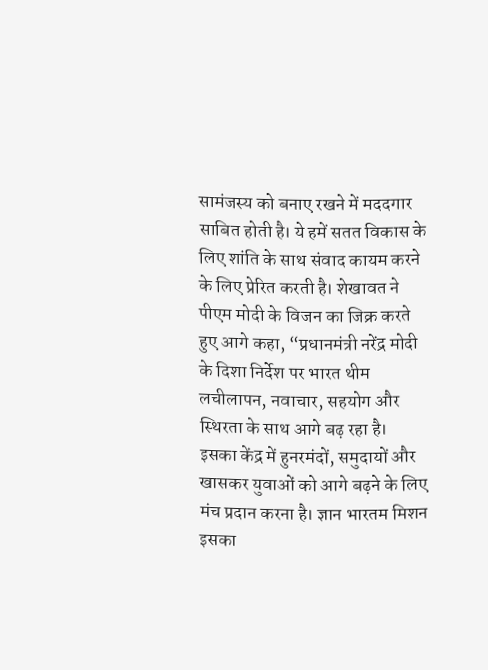सामंजस्य को बनाए रखने में मददगार साबित होती है। ये हमें सतत विकास के लिए शांति के साथ संवाद कायम करने के लिए प्रेरित करती है। शेखावत ने पीएम मोदी के विजन का जिक्र करते हुए आगे कहा, “प्रधानमंत्री नरेंद्र मोदी के दिशा निर्देश पर भारत थीम लचीलापन, नवाचार, सहयोग और स्थिरता के साथ आगे बढ़ रहा है। इसका केंद्र में हुनरमंदों, समुदायों और खासकर युवाओं को आगे बढ़ने के लिए मंच प्रदान करना है। ज्ञान भारतम मिशन इसका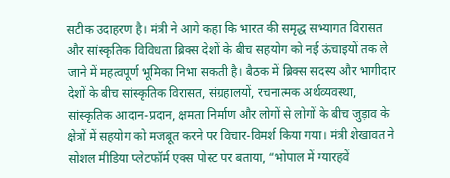सटीक उदाहरण है। मंत्री ने आगे कहा कि भारत की समृद्ध सभ्यागत विरासत और सांस्कृतिक विविधता ब्रिक्स देशों के बीच सहयोग को नई ऊंचाइयों तक ले जाने में महत्वपूर्ण भूमिका निभा सकती है। बैठक में ब्रिक्स सदस्य और भागीदार देशों के बीच सांस्कृतिक विरासत, संग्रहालयों, रचनात्मक अर्थव्यवस्था, सांस्कृतिक आदान-प्रदान, क्षमता निर्माण और लोगों से लोगों के बीच जुड़ाव के क्षेत्रों में सहयोग को मजबूत करने पर विचार-विमर्श किया गया। मंत्री शेखावत ने सोशल मीडिया प्लेटफॉर्म एक्स पोस्ट पर बताया, “भोपाल में ग्यारहवें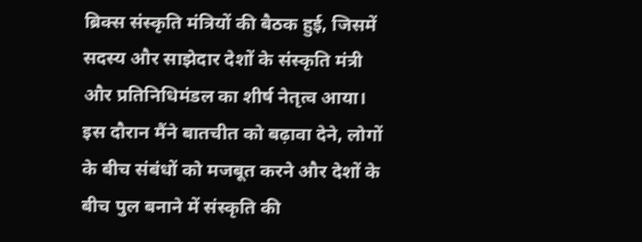ब्रिक्स संस्कृति मंत्रियों की बैठक हुई, जिसमें सदस्य और साझेदार देशों के संस्कृति मंत्री और प्रतिनिधिमंडल का शीर्ष नेतृत्व आया। इस दौरान मैंने बातचीत को बढ़ावा देने, लोगों के बीच संबंधों को मजबूत करने और देशों के बीच पुल बनाने में संस्कृति की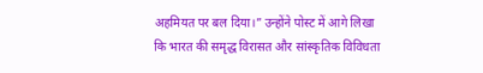अहमियत पर बल दिया।” उन्होंने पोस्ट में आगे लिखा कि भारत की समृद्ध विरासत और सांस्कृतिक विविधता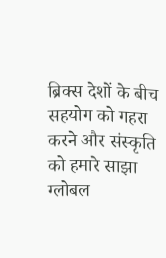ब्रिक्स देशों के बीच सहयोग को गहरा करने और संस्कृति को हमारे साझा ग्लोबल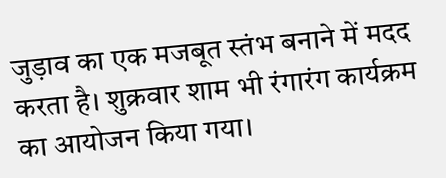जुड़ाव का एक मजबूत स्तंभ बनाने में मदद करता है। शुक्रवार शाम भी रंगारंग कार्यक्रम का आयोजन किया गया।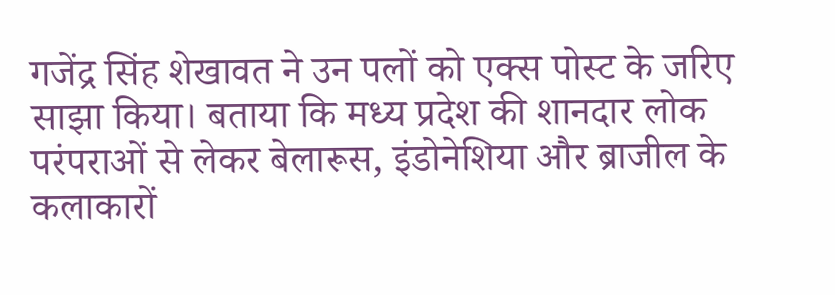गजेंद्र सिंह शेखावत ने उन पलों को एक्स पोस्ट के जरिए साझा किया। बताया कि मध्य प्रदेश की शानदार लोक परंपराओं से लेकर बेलारूस, इंडोनेशिया और ब्राजील के कलाकारों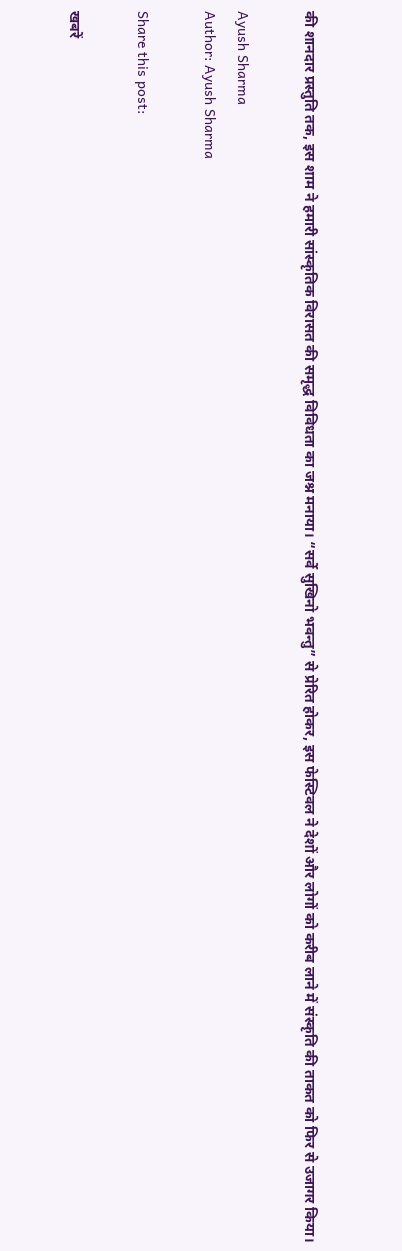की शानदार प्रस्तुति तक, इस शाम ने हमारी सांस्कृतिक विरासत की समृद्ध विविधता का जश्न मनाया। “सर्वे सुखिनो भवन्तु” से प्रेरित होकर, इस फेस्टिवल ने देशों और लोगों को करीब लाने में संस्कृति की ताकत को फिर से उजागर किया।

Ayush Sharma
Author: Ayush Sharma

Share this post:

खबरें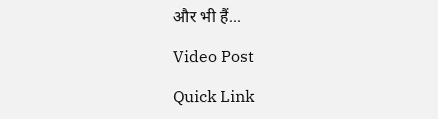और भी हैं...

Video Post

Quick Link